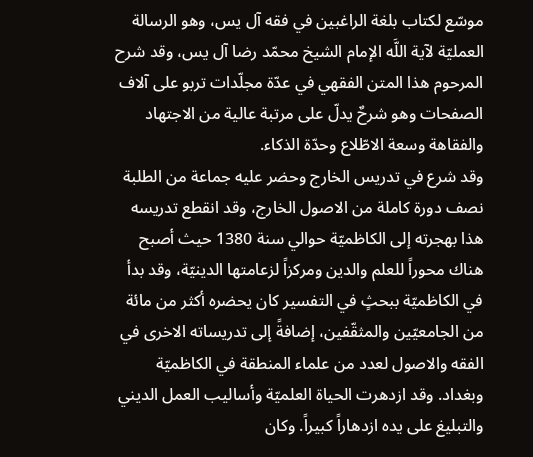موسّع لكتاب بلغة الراغبين في فقه آل يس، وهو الرسالة العمليّة لآية اللَّه الإمام الشيخ محمّد رضا آل يس، وقد شرح المرحوم هذا المتن الفقهي في عدّة مجلّدات تربو على آلاف الصفحات وهو شرحٌ يدلّ على مرتبة عالية من الاجتهاد والفقاهة وسعة الاطّلاع وحدّة الذكاء.
وقد شرع في تدريس الخارج وحضر عليه جماعة من الطلبة نصف دورة كاملة من الاصول الخارج، وقد انقطع تدريسه هذا بهجرته إلى الكاظميّة حوالي سنة 1380 حيث أصبح هناك محوراً للعلم والدين ومركزاً لزعامتها الدينيّة، وقد بدأ في الكاظميّة ببحثٍ في التفسير كان يحضره أكثر من مائة من الجامعيّين والمثقّفين، إضافةً إلى تدريساته الاخرى في الفقه والاصول لعدد من علماء المنطقة في الكاظميّة وبغداد. وقد ازدهرت الحياة العلميّة وأساليب العمل الديني والتبليغ على يده ازدهاراً كبيراً. وكان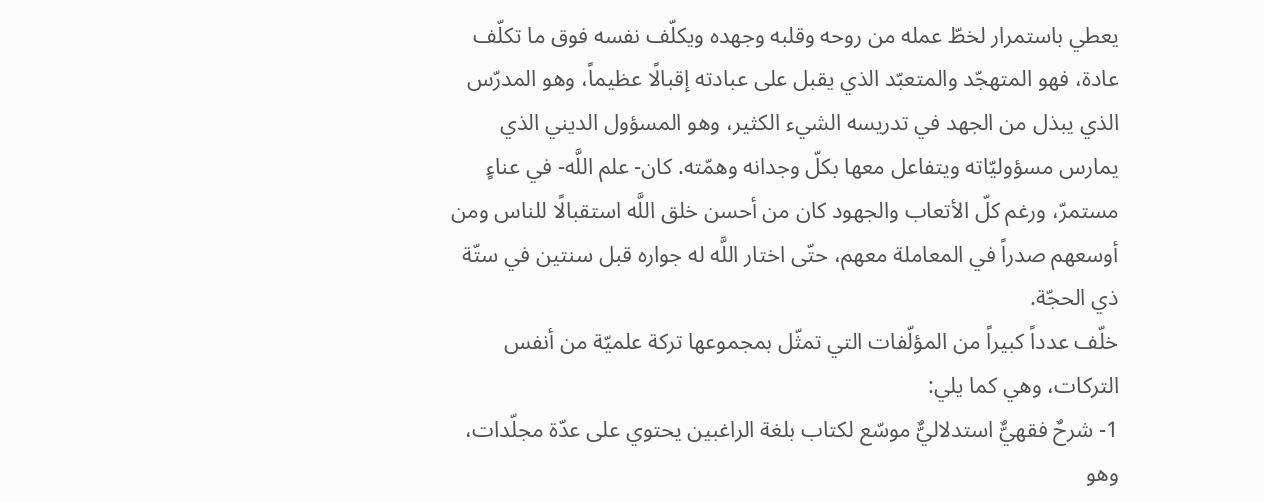يعطي باستمرار لخطّ عمله من روحه وقلبه وجهده ويكلّف نفسه فوق ما تكلّف عادة، فهو المتهجّد والمتعبّد الذي يقبل على عبادته إقبالًا عظيماً، وهو المدرّس الذي يبذل من الجهد في تدريسه الشيء الكثير، وهو المسؤول الديني الذي يمارس مسؤوليّاته ويتفاعل معها بكلّ وجدانه وهمّته. كان- علم اللَّه- في عناءٍ مستمرّ، ورغم كلّ الأتعاب والجهود كان من أحسن خلق اللَّه استقبالًا للناس ومن أوسعهم صدراً في المعاملة معهم، حتّى اختار اللَّه له جواره قبل سنتين في ستّة ذي الحجّة.
خلّف عدداً كبيراً من المؤلّفات التي تمثّل بمجموعها تركة علميّة من أنفس التركات، وهي كما يلي:
1- شرحٌ فقهيٌّ استدلاليٌّ موسّع لكتاب بلغة الراغبين يحتوي على عدّة مجلّدات، وهو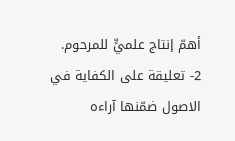أهمّ إنتاج علميٍّ للمرحوم.
2- تعليقة على الكفاية في الاصول ضمّنها آراءه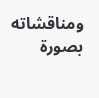ومناقشاته بصورة